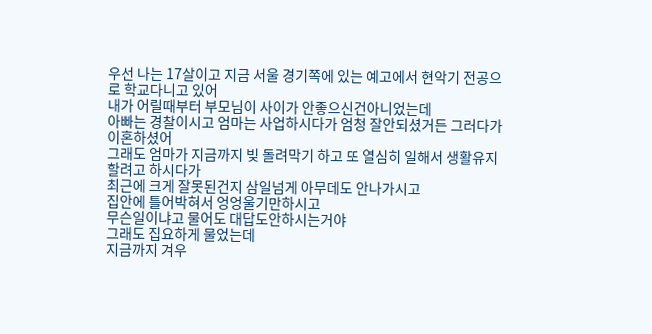우선 나는 17살이고 지금 서울 경기쪽에 있는 예고에서 현악기 전공으로 학교다니고 있어
내가 어릴때부터 부모님이 사이가 안좋으신건아니었는데
아빠는 경찰이시고 엄마는 사업하시다가 엄청 잘안되셨거든 그러다가 이혼하셨어
그래도 엄마가 지금까지 빚 돌려막기 하고 또 열심히 일해서 생활유지 할려고 하시다가
최근에 크게 잘못된건지 삼일넘게 아무데도 안나가시고
집안에 틀어박혀서 엉엉울기만하시고
무슨일이냐고 물어도 대답도안하시는거야
그래도 집요하게 물었는데
지금까지 겨우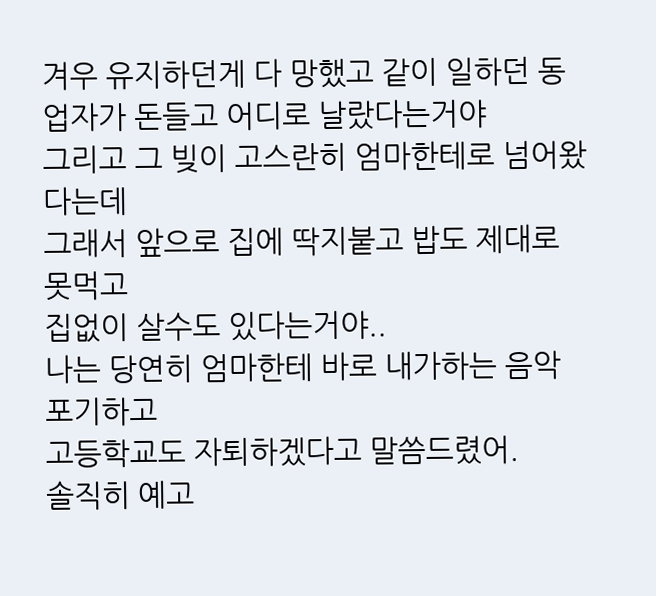겨우 유지하던게 다 망했고 같이 일하던 동업자가 돈들고 어디로 날랐다는거야
그리고 그 빚이 고스란히 엄마한테로 넘어왔다는데
그래서 앞으로 집에 딱지붙고 밥도 제대로 못먹고
집없이 살수도 있다는거야..
나는 당연히 엄마한테 바로 내가하는 음악 포기하고
고등학교도 자퇴하겠다고 말씀드렸어.
솔직히 예고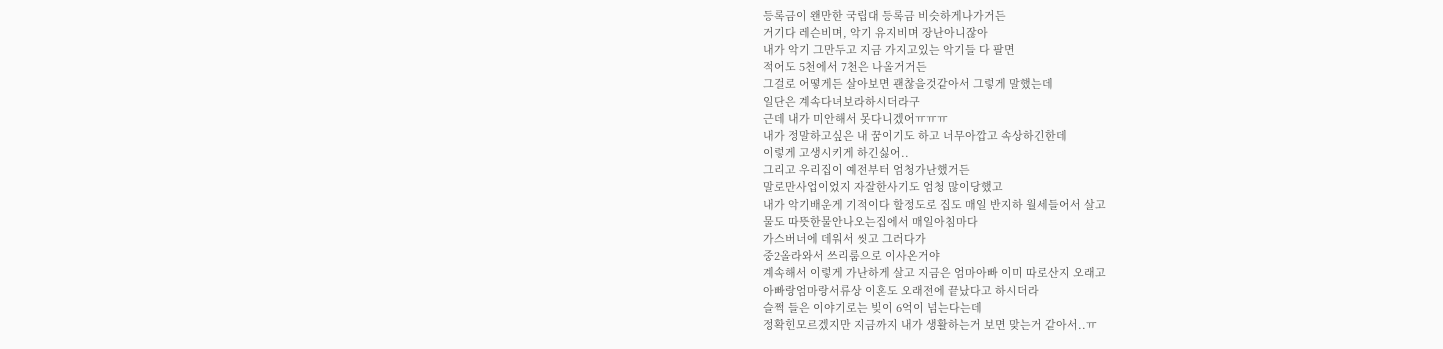등록금이 왠만한 국립대 등록금 비슷하게나가거든
거기다 레슨비며, 악기 유지비며 장난아니잖아
내가 악기 그만두고 지금 가지고있는 악기들 다 팔면
적어도 5천에서 7천은 나올거거든
그걸로 어떻게든 살아보면 괜찮을것같아서 그렇게 말했는데
일단은 계속다녀보라하시더라구
근데 내가 미안해서 못다니겠어ㅠㅠㅠ
내가 정말하고싶은 내 꿈이기도 하고 너무아깝고 속상하긴한데
이렇게 고생시키게 하긴싫어..
그리고 우리집이 예전부터 엄청가난했거든
말로만사업이었지 자잘한사기도 엄청 많이당했고
내가 악기배운게 기적이다 할정도로 집도 매일 반지하 월세들어서 살고
물도 따뜻한물안나오는집에서 매일아침마다
가스버너에 데워서 씻고 그러다가
중2올라와서 쓰리룸으로 이사온거야
계속해서 이렇게 가난하게 살고 지금은 엄마아빠 이미 따로산지 오래고
아빠랑엄마랑서류상 이혼도 오래전에 끝났다고 하시더라
슬쩍 들은 이야기로는 빚이 6억이 넘는다는데
정확힌모르겠지만 지금까지 내가 생활하는거 보면 맞는거 같아서..ㅠ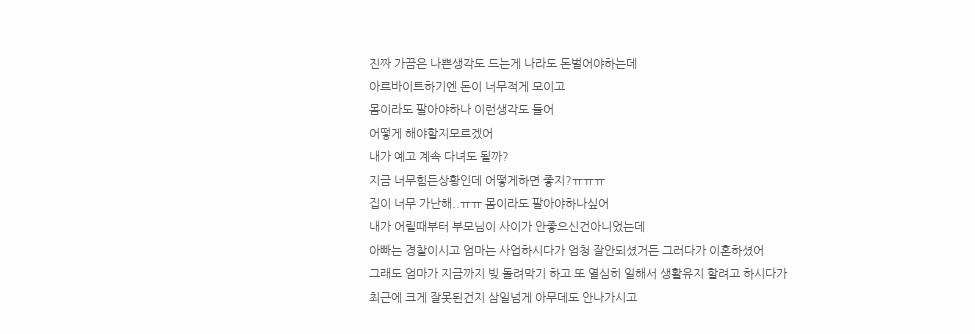진짜 가끔은 나쁜생각도 드는게 나라도 돈벌어야하는데
아르바이트하기엔 돈이 너무적게 모이고
몸이라도 팔아야하나 이런생각도 들어
어떻게 해야할지모르겠어
내가 예고 계속 다녀도 될까?
지금 너무힘든상황인데 어떻게하면 좋지?ㅠㅠㅠ
집이 너무 가난해..ㅠㅠ 몸이라도 팔아야하나싶어
내가 어릴때부터 부모님이 사이가 안좋으신건아니었는데
아빠는 경찰이시고 엄마는 사업하시다가 엄청 잘안되셨거든 그러다가 이혼하셨어
그래도 엄마가 지금까지 빚 돌려막기 하고 또 열심히 일해서 생활유지 할려고 하시다가
최근에 크게 잘못된건지 삼일넘게 아무데도 안나가시고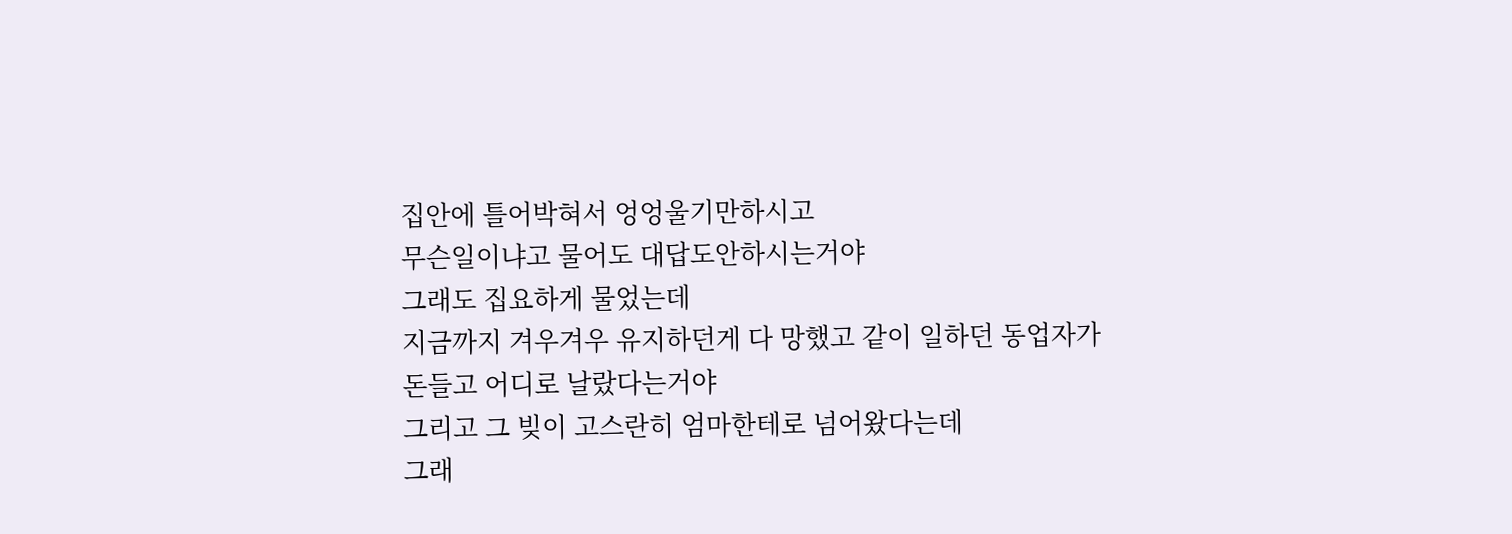집안에 틀어박혀서 엉엉울기만하시고
무슨일이냐고 물어도 대답도안하시는거야
그래도 집요하게 물었는데
지금까지 겨우겨우 유지하던게 다 망했고 같이 일하던 동업자가 돈들고 어디로 날랐다는거야
그리고 그 빚이 고스란히 엄마한테로 넘어왔다는데
그래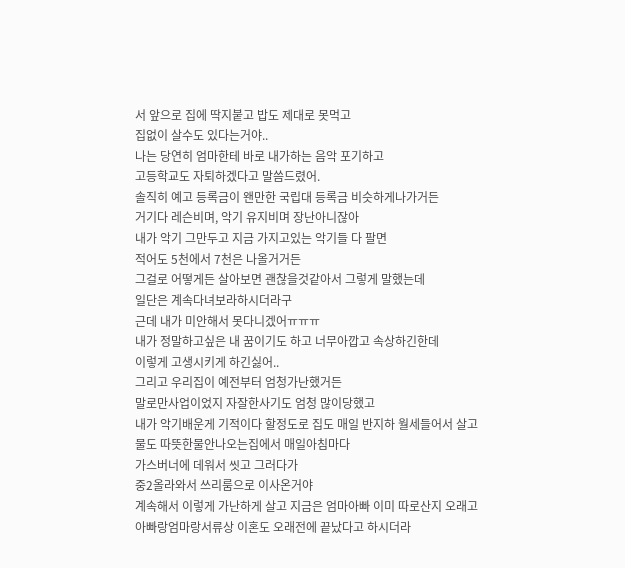서 앞으로 집에 딱지붙고 밥도 제대로 못먹고
집없이 살수도 있다는거야..
나는 당연히 엄마한테 바로 내가하는 음악 포기하고
고등학교도 자퇴하겠다고 말씀드렸어.
솔직히 예고 등록금이 왠만한 국립대 등록금 비슷하게나가거든
거기다 레슨비며, 악기 유지비며 장난아니잖아
내가 악기 그만두고 지금 가지고있는 악기들 다 팔면
적어도 5천에서 7천은 나올거거든
그걸로 어떻게든 살아보면 괜찮을것같아서 그렇게 말했는데
일단은 계속다녀보라하시더라구
근데 내가 미안해서 못다니겠어ㅠㅠㅠ
내가 정말하고싶은 내 꿈이기도 하고 너무아깝고 속상하긴한데
이렇게 고생시키게 하긴싫어..
그리고 우리집이 예전부터 엄청가난했거든
말로만사업이었지 자잘한사기도 엄청 많이당했고
내가 악기배운게 기적이다 할정도로 집도 매일 반지하 월세들어서 살고
물도 따뜻한물안나오는집에서 매일아침마다
가스버너에 데워서 씻고 그러다가
중2올라와서 쓰리룸으로 이사온거야
계속해서 이렇게 가난하게 살고 지금은 엄마아빠 이미 따로산지 오래고
아빠랑엄마랑서류상 이혼도 오래전에 끝났다고 하시더라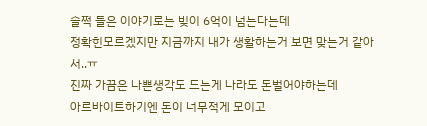슬쩍 들은 이야기로는 빚이 6억이 넘는다는데
정확힌모르겠지만 지금까지 내가 생활하는거 보면 맞는거 같아서..ㅠ
진짜 가끔은 나쁜생각도 드는게 나라도 돈벌어야하는데
아르바이트하기엔 돈이 너무적게 모이고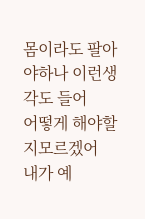몸이라도 팔아야하나 이런생각도 들어
어떻게 해야할지모르겠어
내가 예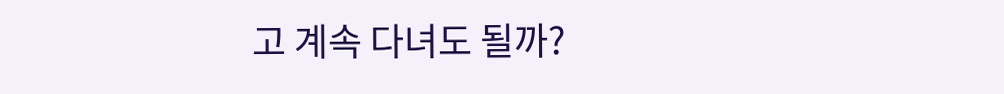고 계속 다녀도 될까?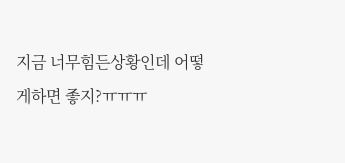지금 너무힘든상황인데 어떻게하면 좋지?ㅠㅠㅠ